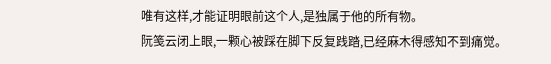唯有这样,才能证明眼前这个人,是独属于他的所有物。
阮笺云闭上眼,一颗心被踩在脚下反复践踏,已经麻木得感知不到痛觉。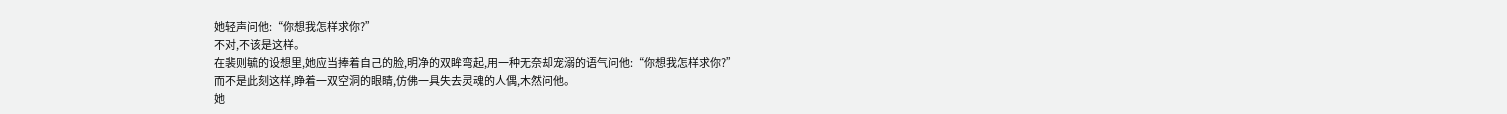她轻声问他:“你想我怎样求你?”
不对,不该是这样。
在裴则毓的设想里,她应当捧着自己的脸,明净的双眸弯起,用一种无奈却宠溺的语气问他:“你想我怎样求你?”
而不是此刻这样,睁着一双空洞的眼睛,仿佛一具失去灵魂的人偶,木然问他。
她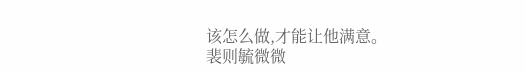该怎么做,才能让他满意。
裴则毓微微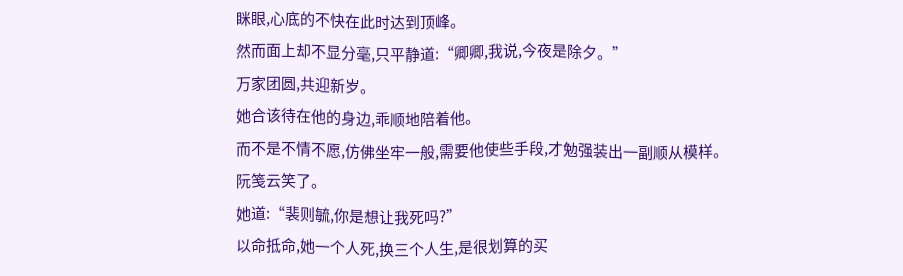眯眼,心底的不快在此时达到顶峰。
然而面上却不显分毫,只平静道:“卿卿,我说,今夜是除夕。”
万家团圆,共迎新岁。
她合该待在他的身边,乖顺地陪着他。
而不是不情不愿,仿佛坐牢一般,需要他使些手段,才勉强装出一副顺从模样。
阮笺云笑了。
她道:“裴则毓,你是想让我死吗?”
以命抵命,她一个人死,换三个人生,是很划算的买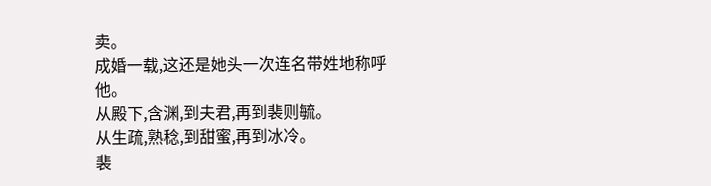卖。
成婚一载,这还是她头一次连名带姓地称呼他。
从殿下,含渊,到夫君,再到裴则毓。
从生疏,熟稔,到甜蜜,再到冰冷。
裴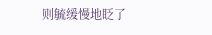则毓缓慢地眨了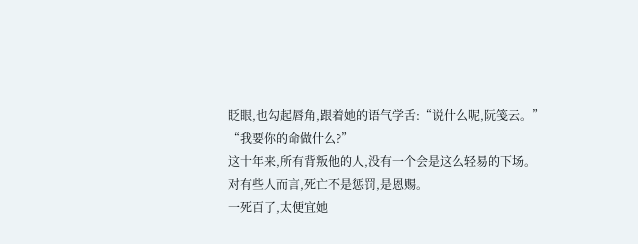眨眼,也勾起唇角,跟着她的语气学舌:“说什么呢,阮笺云。”
“我要你的命做什么?”
这十年来,所有背叛他的人,没有一个会是这么轻易的下场。
对有些人而言,死亡不是惩罚,是恩赐。
一死百了,太便宜她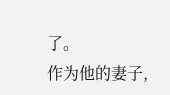了。
作为他的妻子,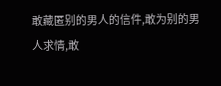敢藏匿别的男人的信件,敢为别的男人求情,敢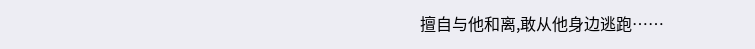擅自与他和离,敢从他身边逃跑……